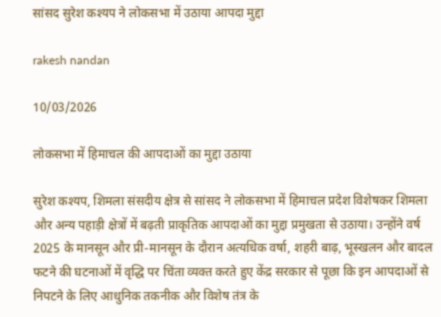सांसद सुरेश कश्यप ने लोकसभा में उठाया आपदा मुद्दा

rakesh nandan

10/03/2026

लोकसभा में हिमाचल की आपदाओं का मुद्दा उठाया

सुरेश कश्यप, शिमला संसदीय क्षेत्र से सांसद ने लोकसभा में हिमाचल प्रदेश विशेषकर शिमला और अन्य पहाड़ी क्षेत्रों में बढ़ती प्राकृतिक आपदाओं का मुद्दा प्रमुखता से उठाया। उन्होंने वर्ष 2025 के मानसून और प्री-मानसून के दौरान अत्यधिक वर्षा, शहरी बाढ़, भूस्खलन और बादल फटने की घटनाओं में वृद्धि पर चिंता व्यक्त करते हुए केंद्र सरकार से पूछा कि इन आपदाओं से निपटने के लिए आधुनिक तकनीक और विशेष तंत्र के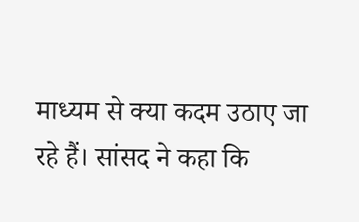माध्यम से क्या कदम उठाए जा रहे हैं। सांसद ने कहा कि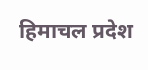हिमाचल प्रदेश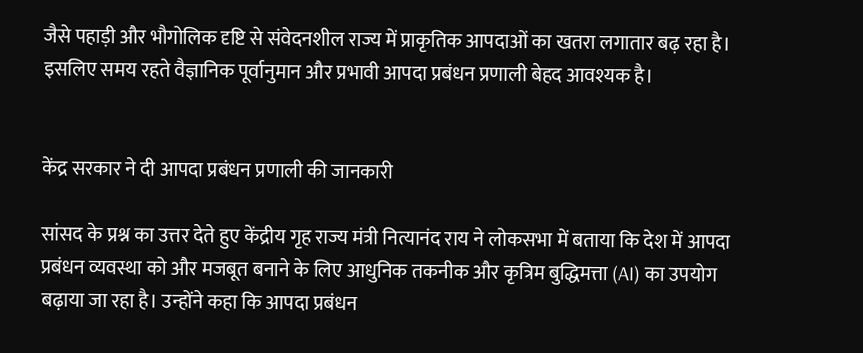जैसे पहाड़ी और भौगोलिक दृष्टि से संवेदनशील राज्य में प्राकृतिक आपदाओं का खतरा लगातार बढ़ रहा है। इसलिए समय रहते वैज्ञानिक पूर्वानुमान और प्रभावी आपदा प्रबंधन प्रणाली बेहद आवश्यक है।


केंद्र सरकार ने दी आपदा प्रबंधन प्रणाली की जानकारी

सांसद के प्रश्न का उत्तर देते हुए केंद्रीय गृह राज्य मंत्री नित्यानंद राय ने लोकसभा में बताया कि देश में आपदा प्रबंधन व्यवस्था को और मजबूत बनाने के लिए आधुनिक तकनीक और कृत्रिम बुद्धिमत्ता (AI) का उपयोग बढ़ाया जा रहा है। उन्होंने कहा कि आपदा प्रबंधन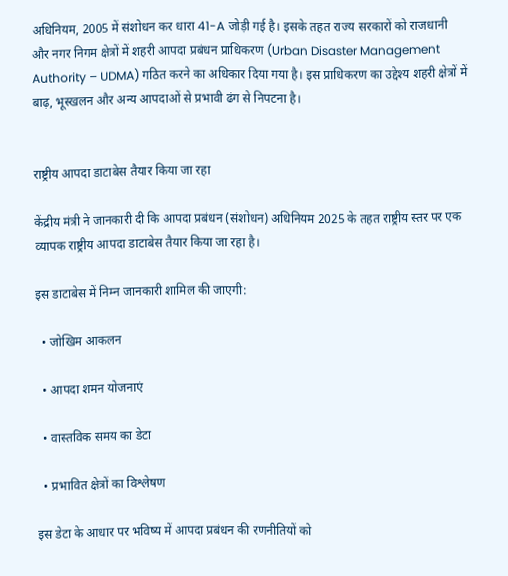अधिनियम, 2005 में संशोधन कर धारा 41-A जोड़ी गई है। इसके तहत राज्य सरकारों को राजधानी और नगर निगम क्षेत्रों में शहरी आपदा प्रबंधन प्राधिकरण (Urban Disaster Management Authority – UDMA) गठित करने का अधिकार दिया गया है। इस प्राधिकरण का उद्देश्य शहरी क्षेत्रों में बाढ़, भूस्खलन और अन्य आपदाओं से प्रभावी ढंग से निपटना है।


राष्ट्रीय आपदा डाटाबेस तैयार किया जा रहा

केंद्रीय मंत्री ने जानकारी दी कि आपदा प्रबंधन (संशोधन) अधिनियम 2025 के तहत राष्ट्रीय स्तर पर एक व्यापक राष्ट्रीय आपदा डाटाबेस तैयार किया जा रहा है।

इस डाटाबेस में निम्न जानकारी शामिल की जाएगी:

  • जोखिम आकलन

  • आपदा शमन योजनाएं

  • वास्तविक समय का डेटा

  • प्रभावित क्षेत्रों का विश्लेषण

इस डेटा के आधार पर भविष्य में आपदा प्रबंधन की रणनीतियों को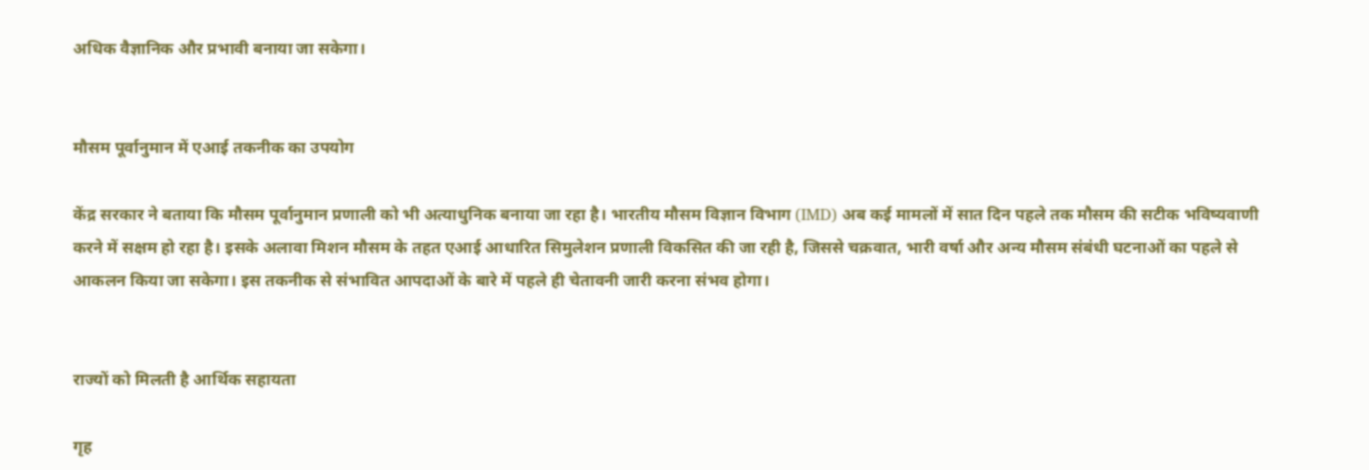अधिक वैज्ञानिक और प्रभावी बनाया जा सकेगा।


मौसम पूर्वानुमान में एआई तकनीक का उपयोग

केंद्र सरकार ने बताया कि मौसम पूर्वानुमान प्रणाली को भी अत्याधुनिक बनाया जा रहा है। भारतीय मौसम विज्ञान विभाग (IMD) अब कई मामलों में सात दिन पहले तक मौसम की सटीक भविष्यवाणी करने में सक्षम हो रहा है। इसके अलावा मिशन मौसम के तहत एआई आधारित सिमुलेशन प्रणाली विकसित की जा रही है, जिससे चक्रवात, भारी वर्षा और अन्य मौसम संबंधी घटनाओं का पहले से आकलन किया जा सकेगा। इस तकनीक से संभावित आपदाओं के बारे में पहले ही चेतावनी जारी करना संभव होगा।


राज्यों को मिलती है आर्थिक सहायता

गृह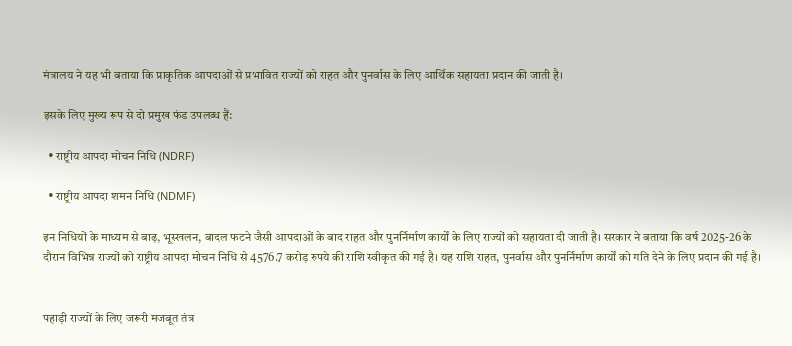मंत्रालय ने यह भी बताया कि प्राकृतिक आपदाओं से प्रभावित राज्यों को राहत और पुनर्वास के लिए आर्थिक सहायता प्रदान की जाती है।

इसके लिए मुख्य रूप से दो प्रमुख फंड उपलब्ध हैं:

  • राष्ट्रीय आपदा मोचन निधि (NDRF)

  • राष्ट्रीय आपदा शमन निधि (NDMF)

इन निधियों के माध्यम से बाढ़, भूस्खलन, बादल फटने जैसी आपदाओं के बाद राहत और पुनर्निर्माण कार्यों के लिए राज्यों को सहायता दी जाती है। सरकार ने बताया कि वर्ष 2025-26 के दौरान विभिन्न राज्यों को राष्ट्रीय आपदा मोचन निधि से 4576.7 करोड़ रुपये की राशि स्वीकृत की गई है। यह राशि राहत, पुनर्वास और पुनर्निर्माण कार्यों को गति देने के लिए प्रदान की गई है।


पहाड़ी राज्यों के लिए जरूरी मजबूत तंत्र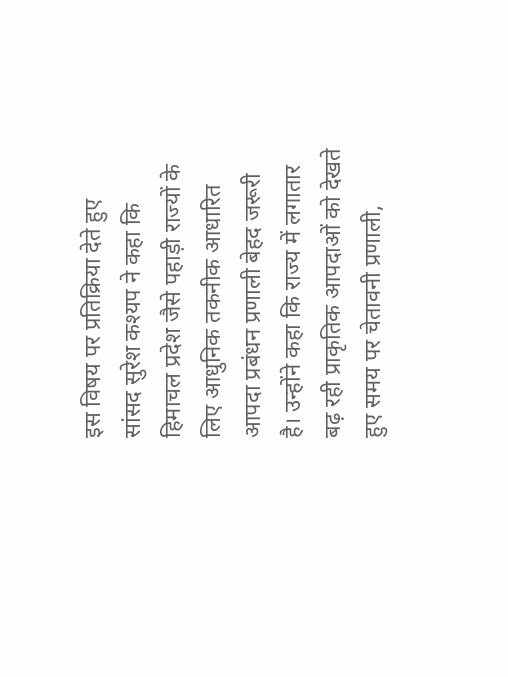इस विषय पर प्रतिक्रिया देते हुए सांसद सुरेश कश्यप ने कहा कि हिमाचल प्रदेश जैसे पहाड़ी राज्यों के लिए आधुनिक तकनीक आधारित आपदा प्रबंधन प्रणाली बेहद जरूरी है। उन्होंने कहा कि राज्य में लगातार बढ़ रही प्राकृतिक आपदाओं को देखते हुए समय पर चेतावनी प्रणाली,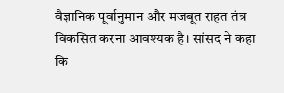वैज्ञानिक पूर्वानुमान और मजबूत राहत तंत्र विकसित करना आवश्यक है। सांसद ने कहा कि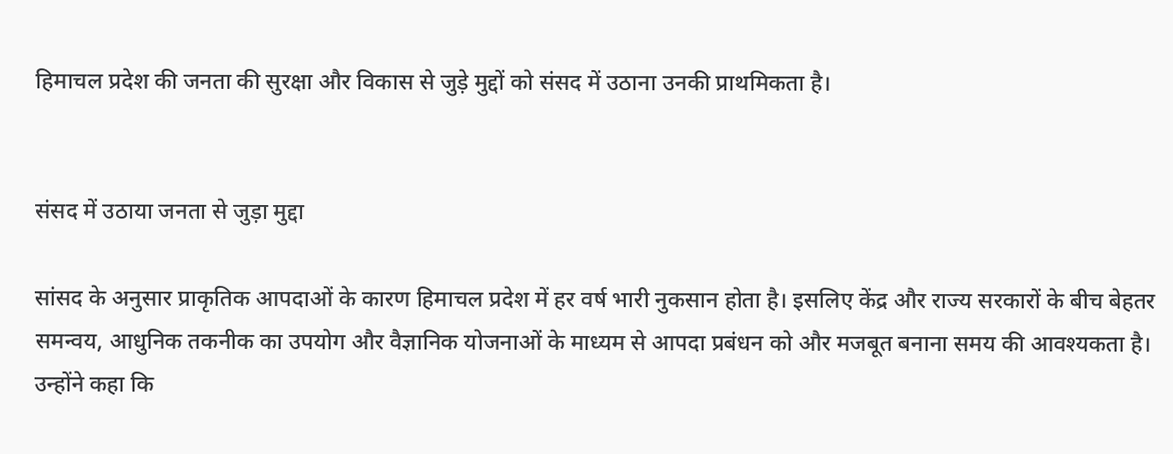हिमाचल प्रदेश की जनता की सुरक्षा और विकास से जुड़े मुद्दों को संसद में उठाना उनकी प्राथमिकता है।


संसद में उठाया जनता से जुड़ा मुद्दा

सांसद के अनुसार प्राकृतिक आपदाओं के कारण हिमाचल प्रदेश में हर वर्ष भारी नुकसान होता है। इसलिए केंद्र और राज्य सरकारों के बीच बेहतर समन्वय, आधुनिक तकनीक का उपयोग और वैज्ञानिक योजनाओं के माध्यम से आपदा प्रबंधन को और मजबूत बनाना समय की आवश्यकता है। उन्होंने कहा कि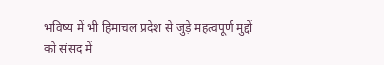भविष्य में भी हिमाचल प्रदेश से जुड़े महत्वपूर्ण मुद्दों को संसद में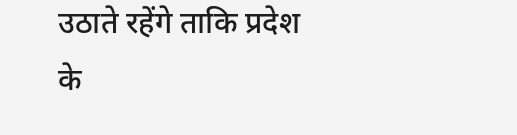उठाते रहेंगे ताकि प्रदेश के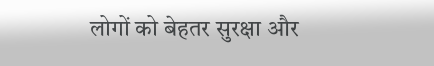लोगों को बेहतर सुरक्षा और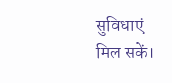सुविधाएं मिल सकें।